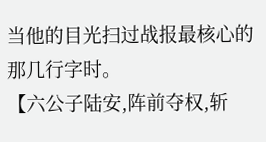当他的目光扫过战报最核心的那几行字时。
【六公子陆安,阵前夺权,斩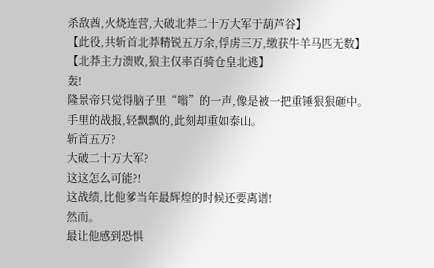杀敌酋,火烧连营,大破北莽二十万大军于葫芦谷】
【此役,共斩首北莽精锐五万余,俘虏三万,缴获牛羊马匹无数】
【北莽主力溃败,狼主仅率百骑仓皇北逃】
轰!
隆景帝只觉得脑子里“嗡”的一声,像是被一把重锤狠狠砸中。
手里的战报,轻飘飘的,此刻却重如泰山。
斩首五万?
大破二十万大军?
这这怎么可能?!
这战绩,比他爹当年最辉煌的时候还要离谱!
然而。
最让他感到恐惧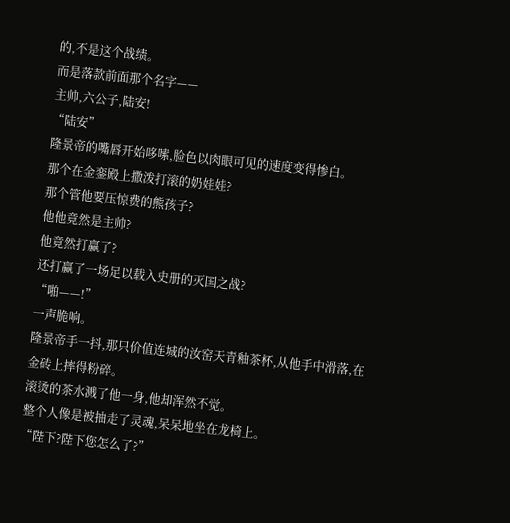的,不是这个战绩。
而是落款前面那个名字——
主帅,六公子,陆安!
“陆安”
隆景帝的嘴唇开始哆嗦,脸色以肉眼可见的速度变得惨白。
那个在金銮殿上撒泼打滚的奶娃娃?
那个管他要压惊费的熊孩子?
他他竟然是主帅?
他竟然打赢了?
还打赢了一场足以载入史册的灭国之战?
“啪——!”
一声脆响。
隆景帝手一抖,那只价值连城的汝窑天青釉茶杯,从他手中滑落,在金砖上摔得粉碎。
滚烫的茶水溅了他一身,他却浑然不觉。
整个人像是被抽走了灵魂,呆呆地坐在龙椅上。
“陛下?陛下您怎么了?”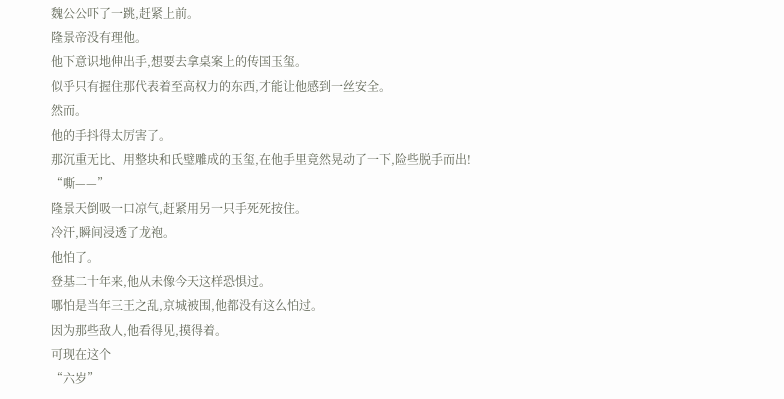魏公公吓了一跳,赶紧上前。
隆景帝没有理他。
他下意识地伸出手,想要去拿桌案上的传国玉玺。
似乎只有握住那代表着至高权力的东西,才能让他感到一丝安全。
然而。
他的手抖得太厉害了。
那沉重无比、用整块和氏璧雕成的玉玺,在他手里竟然晃动了一下,险些脱手而出!
“嘶——”
隆景天倒吸一口凉气,赶紧用另一只手死死按住。
冷汗,瞬间浸透了龙袍。
他怕了。
登基二十年来,他从未像今天这样恐惧过。
哪怕是当年三王之乱,京城被围,他都没有这么怕过。
因为那些敌人,他看得见,摸得着。
可现在这个
“六岁”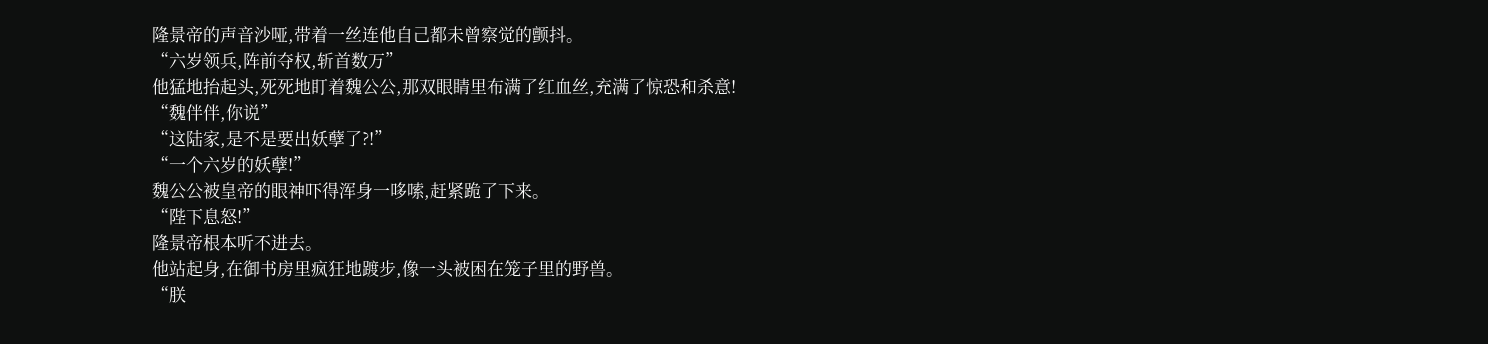隆景帝的声音沙哑,带着一丝连他自己都未曾察觉的颤抖。
“六岁领兵,阵前夺权,斩首数万”
他猛地抬起头,死死地盯着魏公公,那双眼睛里布满了红血丝,充满了惊恐和杀意!
“魏伴伴,你说”
“这陆家,是不是要出妖孽了?!”
“一个六岁的妖孽!”
魏公公被皇帝的眼神吓得浑身一哆嗦,赶紧跪了下来。
“陛下息怒!”
隆景帝根本听不进去。
他站起身,在御书房里疯狂地踱步,像一头被困在笼子里的野兽。
“朕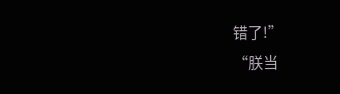错了!”
“朕当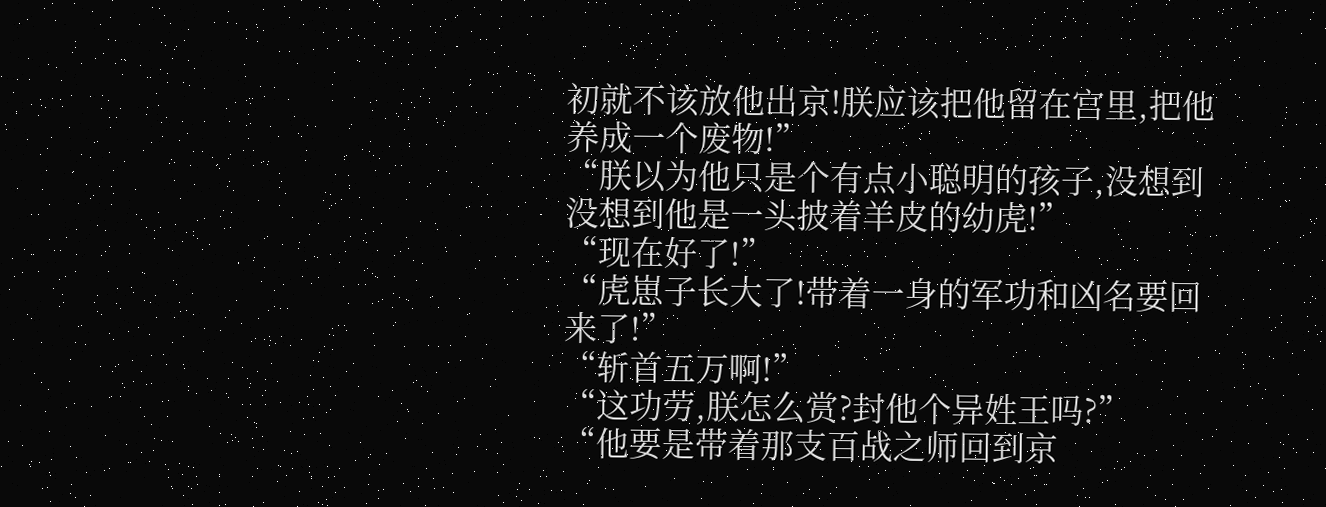初就不该放他出京!朕应该把他留在宫里,把他养成一个废物!”
“朕以为他只是个有点小聪明的孩子,没想到没想到他是一头披着羊皮的幼虎!”
“现在好了!”
“虎崽子长大了!带着一身的军功和凶名要回来了!”
“斩首五万啊!”
“这功劳,朕怎么赏?封他个异姓王吗?”
“他要是带着那支百战之师回到京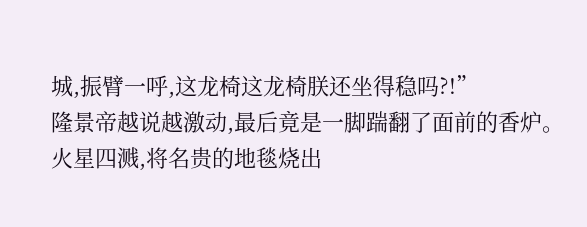城,振臂一呼,这龙椅这龙椅朕还坐得稳吗?!”
隆景帝越说越激动,最后竟是一脚踹翻了面前的香炉。
火星四溅,将名贵的地毯烧出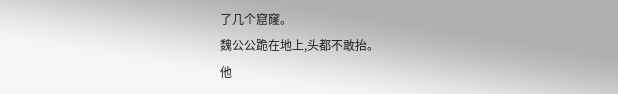了几个窟窿。
魏公公跪在地上,头都不敢抬。
他